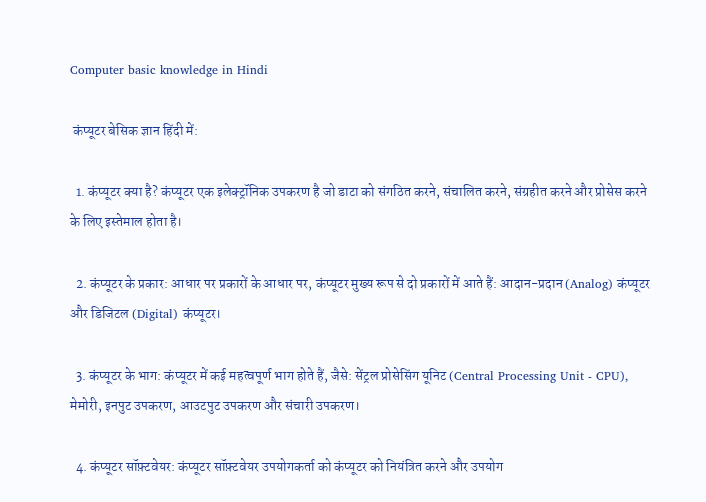Computer basic knowledge in Hindi

 कंप्यूटर बेसिक ज्ञान हिंदी में:

  1. कंप्यूटर क्या है? कंप्यूटर एक इलेक्ट्रॉनिक उपकरण है जो डाटा को संगठित करने, संचालित करने, संग्रहीत करने और प्रोसेस करने के लिए इस्तेमाल होता है।

  2. कंप्यूटर के प्रकार: आधार पर प्रकारों के आधार पर, कंप्यूटर मुख्य रूप से दो प्रकारों में आते हैं: आदान-प्रदान (Analog) कंप्यूटर और डिजिटल (Digital) कंप्यूटर।

  3. कंप्यूटर के भाग: कंप्यूटर में कई महत्वपूर्ण भाग होते हैं, जैसे: सेंट्रल प्रोसेसिंग यूनिट (Central Processing Unit - CPU), मेमोरी, इनपुट उपकरण, आउटपुट उपकरण और संचारी उपकरण।

  4. कंप्यूटर सॉफ़्टवेयर: कंप्यूटर सॉफ़्टवेयर उपयोगकर्ता को कंप्यूटर को नियंत्रित करने और उपयोग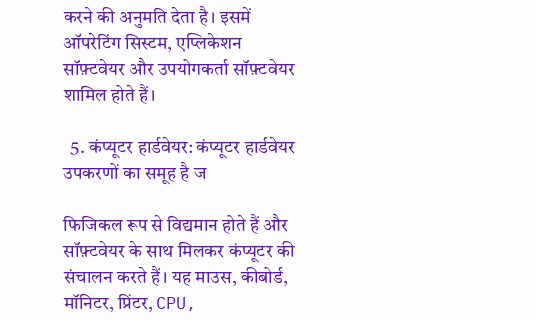करने की अनुमति देता है। इसमें ऑपरेटिंग सिस्टम, एप्लिकेशन सॉफ़्टवेयर और उपयोगकर्ता सॉफ़्टवेयर शामिल होते हैं।

  5. कंप्यूटर हार्डवेयर: कंप्यूटर हार्डवेयर उपकरणों का समूह है ज

फिजिकल रूप से विद्यमान होते हैं और सॉफ़्टवेयर के साथ मिलकर कंप्यूटर की संचालन करते हैं। यह माउस, कीबोर्ड, मॉनिटर, प्रिंटर, CPU,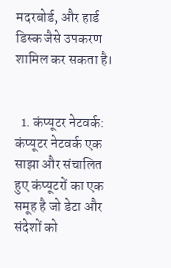मदरबोर्ड, और हार्ड डिस्क जैसे उपकरण शामिल कर सकता है।


  1. कंप्यूटर नेटवर्क: कंप्यूटर नेटवर्क एक साझा और संचालित हुए कंप्यूटरों का एक समूह है जो डेटा और संदेशों को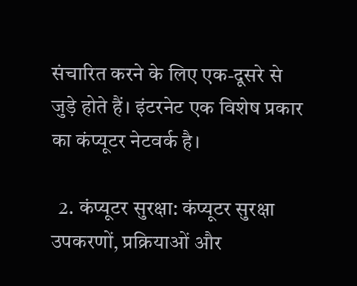संचारित करने के लिए एक-दूसरे से जुड़े होते हैं। इंटरनेट एक विशेष प्रकार का कंप्यूटर नेटवर्क है।

  2. कंप्यूटर सुरक्षा: कंप्यूटर सुरक्षा उपकरणों, प्रक्रियाओं और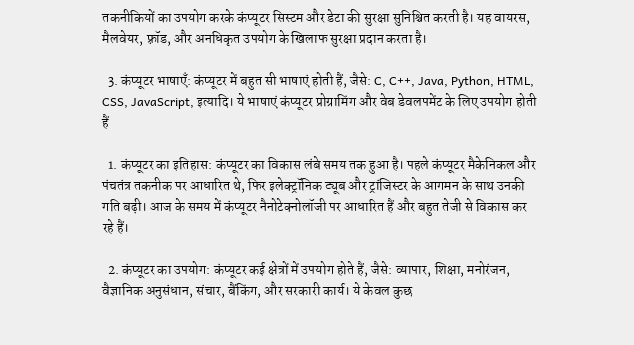तकनीकियों का उपयोग करके कंप्यूटर सिस्टम और डेटा की सुरक्षा सुनिश्चित करती है। यह वायरस, मैलवेयर, फ़्रॉड, और अनधिकृत उपयोग के खिलाफ सुरक्षा प्रदान करता है।

  3. कंप्यूटर भाषाएँ: कंप्यूटर में बहुत सी भाषाएं होती हैं, जैसे: C, C++, Java, Python, HTML, CSS, JavaScript, इत्यादि। ये भाषाएं कंप्यूटर प्रोग्रामिंग और वेब डेवलपमेंट के लिए उपयोग होती हैं

  1. कंप्यूटर का इतिहास: कंप्यूटर का विकास लंबे समय तक हुआ है। पहले कंप्यूटर मैकेनिकल और पंचतंत्र तकनीक पर आधारित थे, फिर इलेक्ट्रॉनिक ट्यूब और ट्रांजिस्टर के आगमन के साथ उनकी गति बढ़ी। आज के समय में कंप्यूटर नैनोटेक्नोलॉजी पर आधारित हैं और बहुत तेजी से विकास कर रहे हैं।

  2. कंप्यूटर का उपयोग: कंप्यूटर कई क्षेत्रों में उपयोग होते हैं, जैसे: व्यापार, शिक्षा, मनोरंजन, वैज्ञानिक अनुसंधान, संचार, बैंकिंग, और सरकारी कार्य। ये केवल कुछ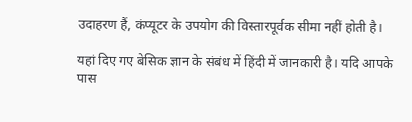उदाहरण हैं, कंप्यूटर के उपयोग की विस्तारपूर्वक सीमा नहीं होती है।

यहां दिए गए बेसिक ज्ञान के संबंध में हिंदी में जानकारी है। यदि आपके पास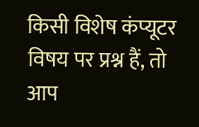किसी विशेष कंप्यूटर विषय पर प्रश्न हैं, तो आप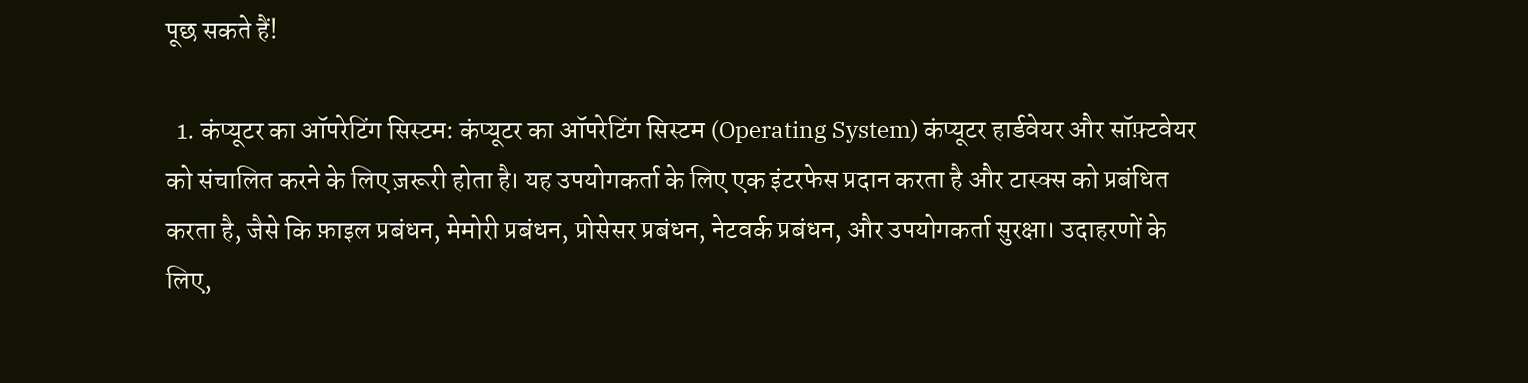पूछ सकते हैं!

  1. कंप्यूटर का ऑपरेटिंग सिस्टम: कंप्यूटर का ऑपरेटिंग सिस्टम (Operating System) कंप्यूटर हार्डवेयर और सॉफ़्टवेयर को संचालित करने के लिए ज़रूरी होता है। यह उपयोगकर्ता के लिए एक इंटरफेस प्रदान करता है और टास्क्स को प्रबंधित करता है, जैसे कि फ़ाइल प्रबंधन, मेमोरी प्रबंधन, प्रोसेसर प्रबंधन, नेटवर्क प्रबंधन, और उपयोगकर्ता सुरक्षा। उदाहरणों के लिए,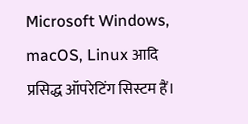Microsoft Windows, macOS, Linux आदि प्रसिद्ध ऑपरेटिंग सिस्टम हैं।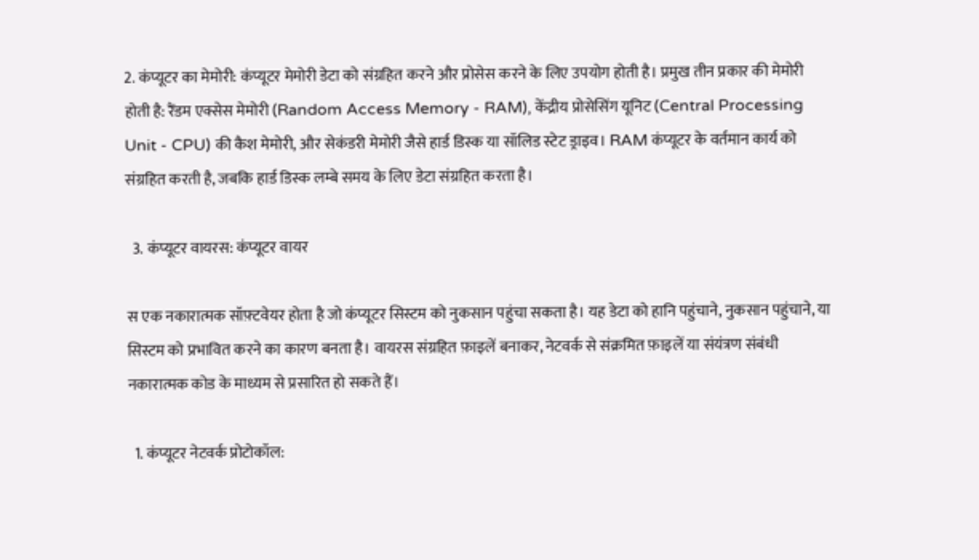2. कंप्यूटर का मेमोरी: कंप्यूटर मेमोरी डेटा को संग्रहित करने और प्रोसेस करने के लिए उपयोग होती है। प्रमुख तीन प्रकार की मेमोरी होती है: रैंडम एक्सेस मेमोरी (Random Access Memory - RAM), केंद्रीय प्रोसेसिंग यूनिट (Central Processing Unit - CPU) की कैश मेमोरी, और सेकंडरी मेमोरी जैसे हार्ड डिस्क या सॉलिड स्टेट ड्राइव। RAM कंप्यूटर के वर्तमान कार्य को संग्रहित करती है, जबकि हार्ड डिस्क लम्बे समय के लिए डेटा संग्रहित करता है।

  3. कंप्यूटर वायरस: कंप्यूटर वायर

स एक नकारात्मक सॉफ़्टवेयर होता है जो कंप्यूटर सिस्टम को नुकसान पहुंचा सकता है। यह डेटा को हानि पहुंचाने, नुकसान पहुंचाने, या सिस्टम को प्रभावित करने का कारण बनता है। वायरस संग्रहित फ़ाइलें बनाकर, नेटवर्क से संक्रमित फ़ाइलें या संयंत्रण संबंधी नकारात्मक कोड के माध्यम से प्रसारित हो सकते हैं।

  1. कंप्यूटर नेटवर्क प्रोटोकॉल: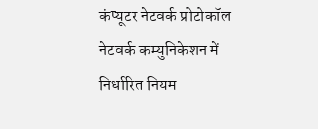कंप्यूटर नेटवर्क प्रोटोकॉल नेटवर्क कम्युनिकेशन में निर्धारित नियम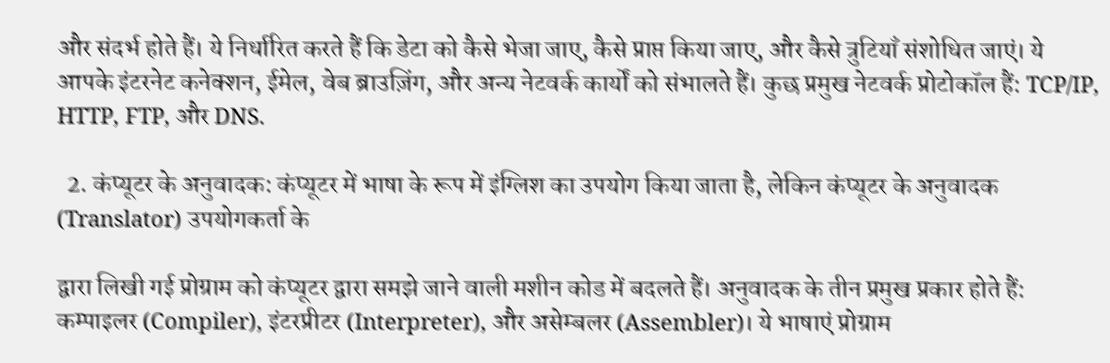और संदर्भ होते हैं। ये निर्धारित करते हैं कि डेटा को कैसे भेजा जाए, कैसे प्राप्त किया जाए, और कैसे त्रुटियाँ संशोधित जाएं। ये आपके इंटरनेट कनेक्शन, ईमेल, वेब ब्राउज़िंग, और अन्य नेटवर्क कार्यों को संभालते हैं। कुछ प्रमुख नेटवर्क प्रोटोकॉल हैं: TCP/IP, HTTP, FTP, और DNS.

  2. कंप्यूटर के अनुवादक: कंप्यूटर में भाषा के रूप में इंग्लिश का उपयोग किया जाता है, लेकिन कंप्यूटर के अनुवादक (Translator) उपयोगकर्ता के

द्वारा लिखी गई प्रोग्राम को कंप्यूटर द्वारा समझे जाने वाली मशीन कोड में बदलते हैं। अनुवादक के तीन प्रमुख प्रकार होते हैं: कम्पाइलर (Compiler), इंटरप्रीटर (Interpreter), और असेम्बलर (Assembler)। ये भाषाएं प्रोग्राम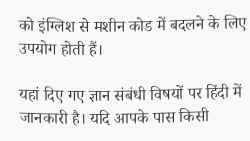को इंग्लिश से मशीन कोड में बदलने के लिए उपयोग होती हैं।

यहां दिए गए ज्ञान संबंधी विषयों पर हिंदी में जानकारी है। यदि आपके पास किसी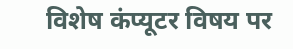विशेष कंप्यूटर विषय पर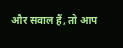और सवाल हैं, तो आप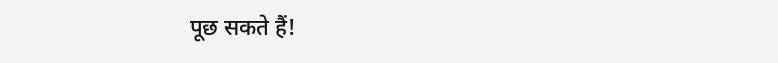पूछ सकते हैं!